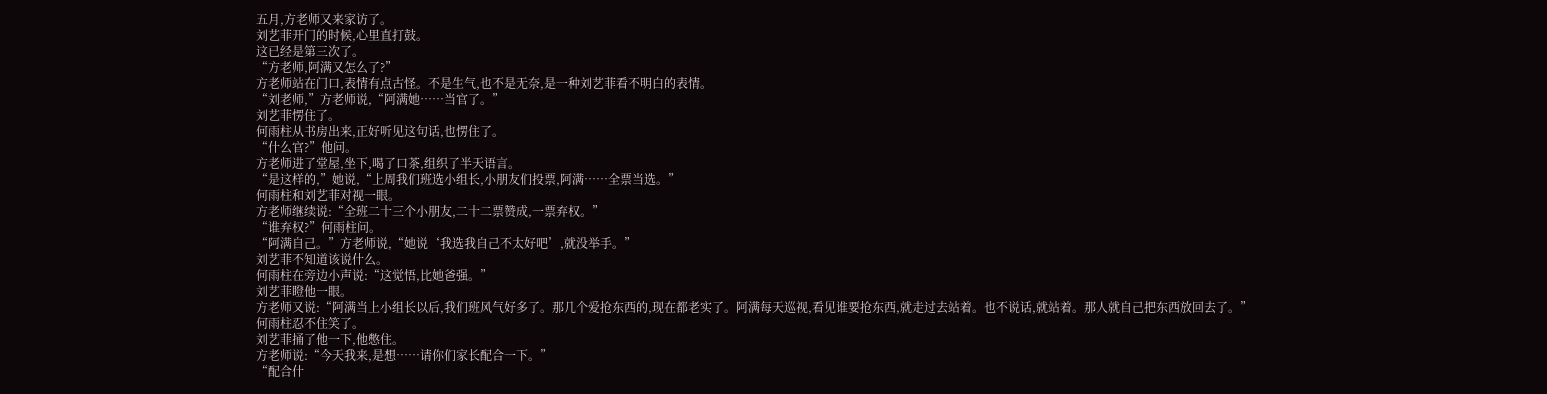五月,方老师又来家访了。
刘艺菲开门的时候,心里直打鼓。
这已经是第三次了。
“方老师,阿满又怎么了?”
方老师站在门口,表情有点古怪。不是生气,也不是无奈,是一种刘艺菲看不明白的表情。
“刘老师,”方老师说,“阿满她……当官了。”
刘艺菲愣住了。
何雨柱从书房出来,正好听见这句话,也愣住了。
“什么官?”他问。
方老师进了堂屋,坐下,喝了口茶,组织了半天语言。
“是这样的,”她说,“上周我们班选小组长,小朋友们投票,阿满……全票当选。”
何雨柱和刘艺菲对视一眼。
方老师继续说:“全班二十三个小朋友,二十二票赞成,一票弃权。”
“谁弃权?”何雨柱问。
“阿满自己。”方老师说,“她说‘我选我自己不太好吧’,就没举手。”
刘艺菲不知道该说什么。
何雨柱在旁边小声说:“这觉悟,比她爸强。”
刘艺菲瞪他一眼。
方老师又说:“阿满当上小组长以后,我们班风气好多了。那几个爱抢东西的,现在都老实了。阿满每天巡视,看见谁要抢东西,就走过去站着。也不说话,就站着。那人就自己把东西放回去了。”
何雨柱忍不住笑了。
刘艺菲捅了他一下,他憋住。
方老师说:“今天我来,是想……请你们家长配合一下。”
“配合什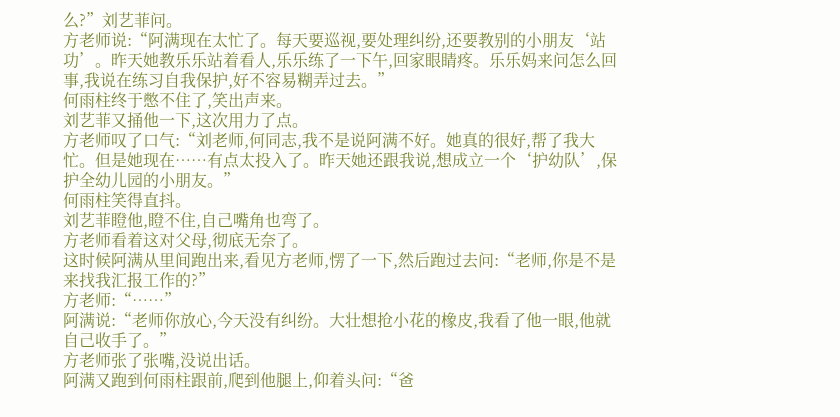么?”刘艺菲问。
方老师说:“阿满现在太忙了。每天要巡视,要处理纠纷,还要教别的小朋友‘站功’。昨天她教乐乐站着看人,乐乐练了一下午,回家眼睛疼。乐乐妈来问怎么回事,我说在练习自我保护,好不容易糊弄过去。”
何雨柱终于憋不住了,笑出声来。
刘艺菲又捅他一下,这次用力了点。
方老师叹了口气:“刘老师,何同志,我不是说阿满不好。她真的很好,帮了我大忙。但是她现在……有点太投入了。昨天她还跟我说,想成立一个‘护幼队’,保护全幼儿园的小朋友。”
何雨柱笑得直抖。
刘艺菲瞪他,瞪不住,自己嘴角也弯了。
方老师看着这对父母,彻底无奈了。
这时候阿满从里间跑出来,看见方老师,愣了一下,然后跑过去问:“老师,你是不是来找我汇报工作的?”
方老师:“……”
阿满说:“老师你放心,今天没有纠纷。大壮想抢小花的橡皮,我看了他一眼,他就自己收手了。”
方老师张了张嘴,没说出话。
阿满又跑到何雨柱跟前,爬到他腿上,仰着头问:“爸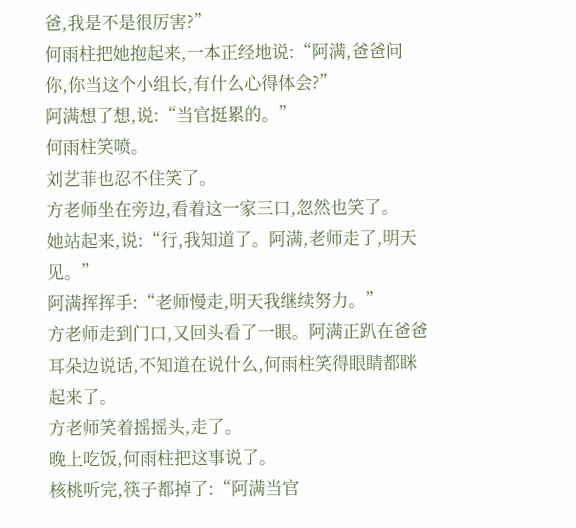爸,我是不是很厉害?”
何雨柱把她抱起来,一本正经地说:“阿满,爸爸问你,你当这个小组长,有什么心得体会?”
阿满想了想,说:“当官挺累的。”
何雨柱笑喷。
刘艺菲也忍不住笑了。
方老师坐在旁边,看着这一家三口,忽然也笑了。
她站起来,说:“行,我知道了。阿满,老师走了,明天见。”
阿满挥挥手:“老师慢走,明天我继续努力。”
方老师走到门口,又回头看了一眼。阿满正趴在爸爸耳朵边说话,不知道在说什么,何雨柱笑得眼睛都眯起来了。
方老师笑着摇摇头,走了。
晚上吃饭,何雨柱把这事说了。
核桃听完,筷子都掉了:“阿满当官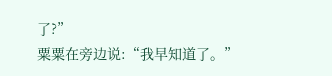了?”
粟粟在旁边说:“我早知道了。”